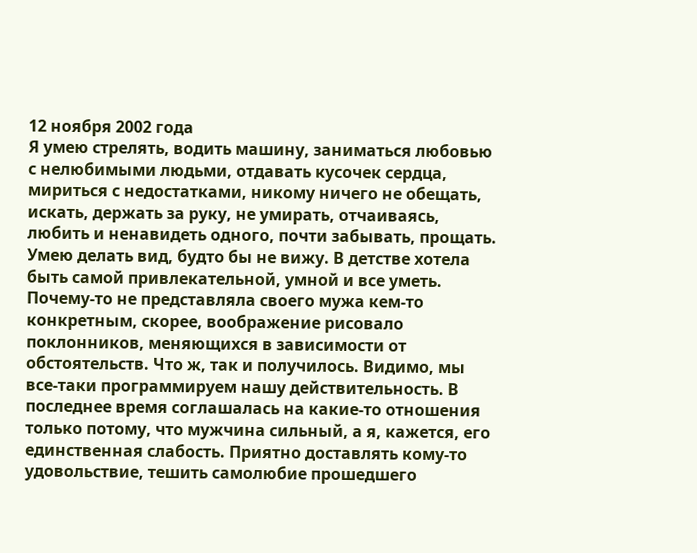12 ноября 2002 года
Я умею стрелять, водить машину, заниматься любовью с нелюбимыми людьми, отдавать кусочек сердца, мириться с недостатками, никому ничего не обещать, искать, держать за руку, не умирать, отчаиваясь, любить и ненавидеть одного, почти забывать, прощать. Умею делать вид, будто бы не вижу. В детстве хотела быть самой привлекательной, умной и все уметь. Почему-то не представляла своего мужа кем-то конкретным, скорее, воображение рисовало поклонников, меняющихся в зависимости от обстоятельств. Что ж, так и получилось. Видимо, мы все-таки программируем нашу действительность. В последнее время соглашалась на какие-то отношения только потому, что мужчина сильный, а я, кажется, его единственная слабость. Приятно доставлять кому-то удовольствие, тешить самолюбие прошедшего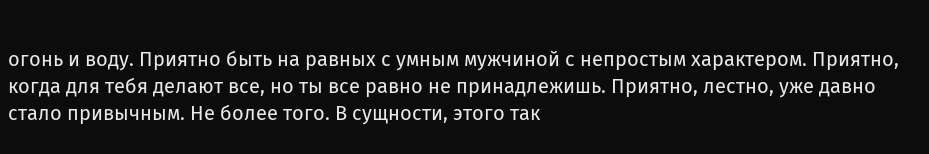огонь и воду. Приятно быть на равных с умным мужчиной с непростым характером. Приятно, когда для тебя делают все, но ты все равно не принадлежишь. Приятно, лестно, уже давно стало привычным. Не более того. В сущности, этого так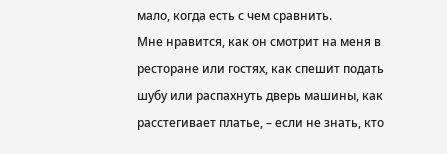мало, когда есть с чем сравнить.
Мне нравится, как он смотрит на меня в ресторане или гостях, как спешит подать шубу или распахнуть дверь машины, как расстегивает платье, – если не знать, кто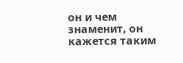он и чем знаменит, он кажется таким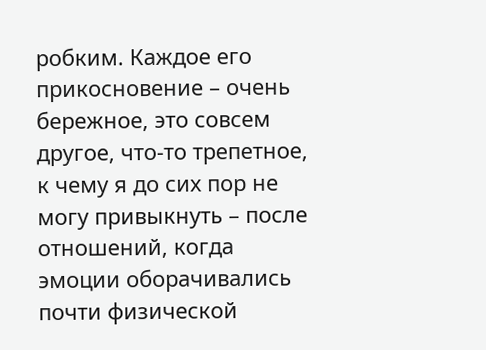робким. Каждое его прикосновение – очень бережное, это совсем другое, что-то трепетное, к чему я до сих пор не могу привыкнуть – после отношений, когда эмоции оборачивались почти физической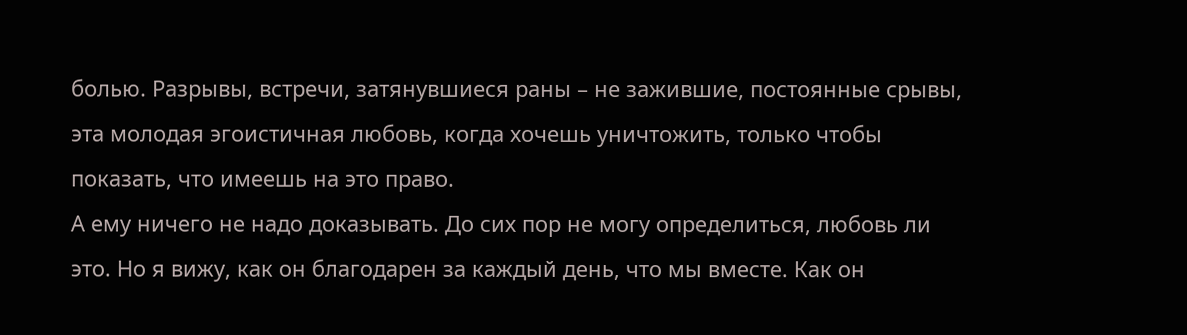болью. Разрывы, встречи, затянувшиеся раны – не зажившие, постоянные срывы, эта молодая эгоистичная любовь, когда хочешь уничтожить, только чтобы показать, что имеешь на это право.
А ему ничего не надо доказывать. До сих пор не могу определиться, любовь ли это. Но я вижу, как он благодарен за каждый день, что мы вместе. Как он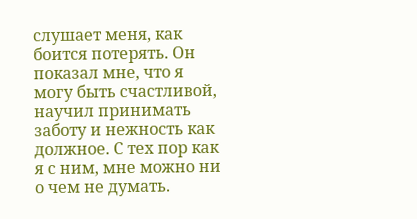слушает меня, как боится потерять. Он показал мне, что я могу быть счастливой, научил принимать заботу и нежность как должное. С тех пор как я с ним, мне можно ни о чем не думать.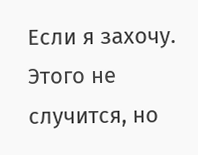Если я захочу. Этого не случится, но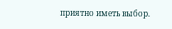приятно иметь выбор.